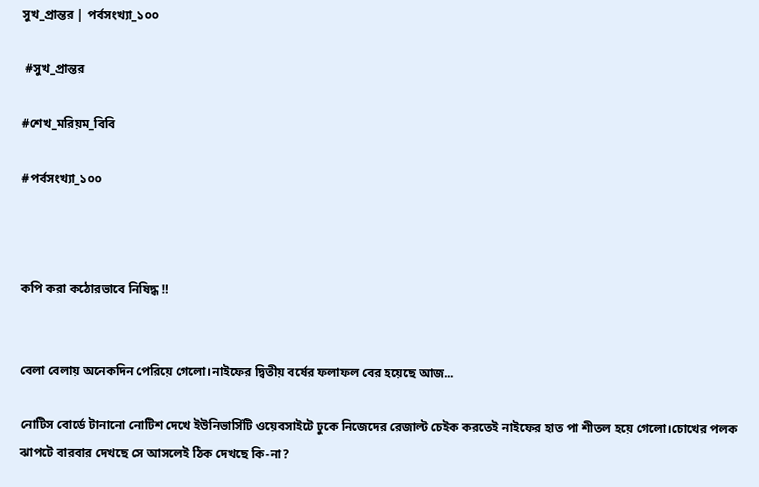সুখ_প্রান্তর | পর্বসংখ্যা_১০০

 #সুখ_প্রান্তর

#শেখ_মরিয়ম_বিবি

#পর্বসংখ্যা_১০০



কপি করা কঠোরভাবে নিষিদ্ধ ‼


বেলা বেলায় অনেকদিন পেরিয়ে গেলো।নাইফের দ্বিতীয় বর্ষের ফলাফল বের হয়েছে আজ...

নোটিস বোর্ডে টানানো নোটিশ দেখে ইউনিভার্সিটি ওয়েবসাইটে ঢুকে নিজেদের রেজাল্ট চেইক করতেই নাইফের হাত পা শীতল হয়ে গেলো।চোখের পলক ঝাপটে বারবার দেখছে সে আসলেই ঠিক দেখছে কি-না?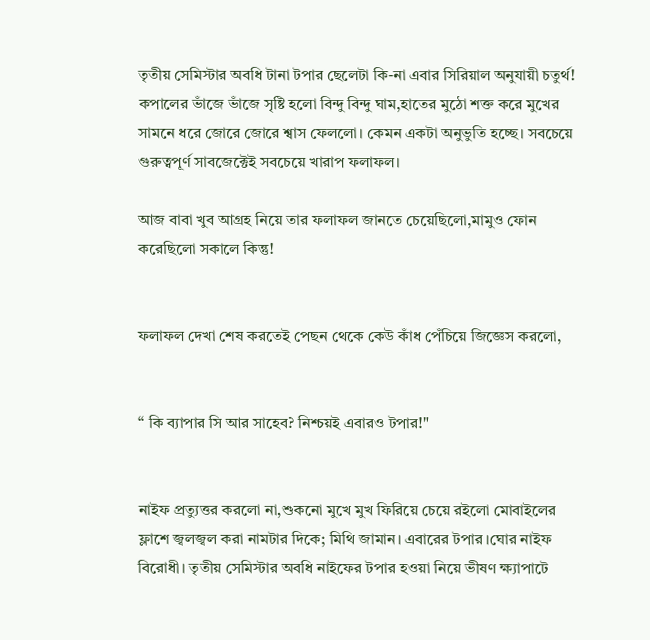তৃতীয় সেমিস্টার অবধি টানা টপার ছেলেটা কি-না এবার সিরিয়াল অনুযায়ী চতুর্থ! কপালের ভাঁজে ভাঁজে সৃষ্টি হলো বিন্দু বিন্দু ঘাম,হাতের মুঠো শক্ত করে মুখের সামনে ধরে জোরে জোরে শ্বাস ফেললো। কেমন একটা অনুভুতি হচ্ছে। সবচেয়ে গুরুত্বপূর্ণ সাবজেক্টেই সবচেয়ে খারাপ ফলাফল।

আজ বাবা খুব আগ্রহ নিয়ে তার ফলাফল জানতে চেয়েছিলো,মামুও ফোন করেছিলো সকালে কিন্তু!


ফলাফল দেখা শেষ করতেই পেছন থেকে কেউ কাঁধ পেঁচিয়ে জিজ্ঞেস করলো,


“ কি ব্যাপার সি আর সাহেব? নিশ্চয়ই এবার‌ও টপার!"


নাইফ প্রত্যুত্তর করলো না,শুকনো মুখে মুখ ফিরিয়ে চেয়ে রইলো মোবাইলের ফ্লাশে জ্বলজ্বল করা নামটার দিকে; মিথি জামান। এবারের টপার ।ঘোর নাইফ বিরোধী। তৃতীয় সেমিস্টার অবধি নাইফের টপার হ‌ওয়া নিয়ে ভীষণ ক্ষ্যাপাটে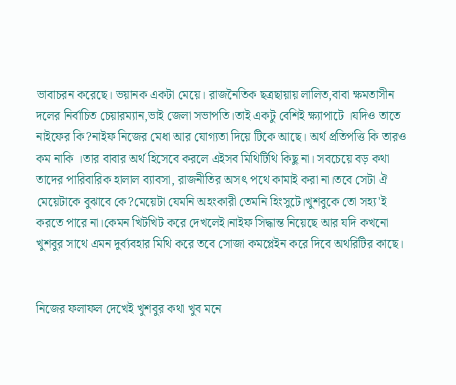ভাবাচরন করেছে। ভয়ানক একটা মেয়ে। রাজনৈতিক ছত্রছায়ায় লালিত,বাবা ক্ষমতাসীন দলের নির্বাচিত চেয়ারম্যান,ভাই জেলা সভাপতি।তাই একটু বেশিই ক্ষ্যাপাটে ।যদিও তাতে নাইফের কি?নাইফ নিজের মেধা আর যোগ্যতা দিয়ে টিকে আছে। অর্থ প্রতিপত্তি কি তার‌ও কম নাকি ।তার বাবার অর্থ হিসেবে করলে এইসব মিথিটিথি কিছু না। সবচেয়ে বড় কথা তাদের পারিবারিক হালাল ব্যাবসা, রাজনীতির অসৎ পথে কামাই করা না।তবে সেটা ঐ মেয়েটাকে বুঝাবে কে?মেয়েটা যেমনি অহংকারী তেমনি হিংসুটে।খুশবুকে তো সহ্য‌'ই করতে পারে না।কেমন খিটখিট করে দেখলেই।নাইফ সিদ্ধান্ত নিয়েছে আর যদি কখনো খুশবুর সাথে এমন দুর্ব্যবহার মিথি করে তবে সোজা কমপ্লেইন করে দিবে অথরিটির কাছে।


নিজের ফলাফল দেখেই খুশবুর কথা খুব মনে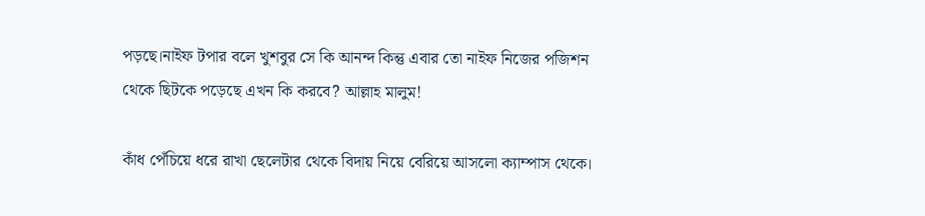পড়ছে।নাইফ টপার বলে খুশবুর সে কি আনন্দ কিন্তু এবার তো নাইফ নিজের পজিশন থেকে ছিটকে পড়েছে এখন কি করবে? আল্লাহ মালুম!

কাঁধ পেঁচিয়ে ধরে রাখা ছেলেটার থেকে বিদায় নিয়ে বেরিয়ে আসলো ক্যাম্পাস থেকে।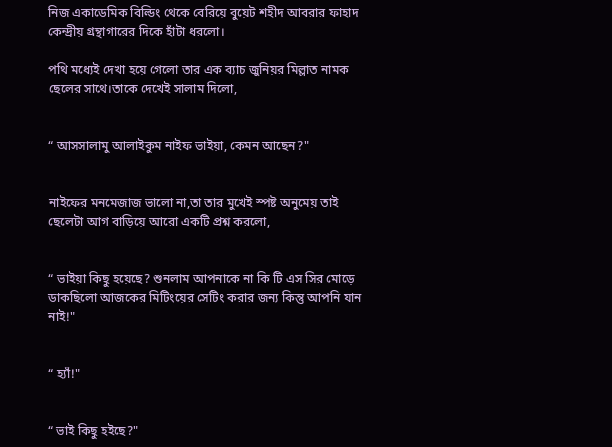নিজ একাডেমিক বিল্ডিং থেকে বেরিয়ে বুয়েট শহীদ আবরার ফাহাদ কেন্দ্রীয় গ্রন্থাগারের দিকে হাঁটা ধরলো।

পথি মধ্যেই দেখা হয়ে গেলো তার এক ব্যাচ জুনিয়র মিল্লাত নামক ছেলের সাথে।তাকে দেখেই সালাম দিলো,


“ আসসালামু আলাইকুম নাইফ ভাইয়া, কেমন আছেন?"


নাইফের মনমেজাজ ভালো না,তা তার মুখেই স্পষ্ট অনুমেয় তাই ছেলেটা আগ বাড়িয়ে আরো একটি প্রশ্ন করলো,


“ ভাইয়া কিছু হয়েছে? শুনলাম আপনাকে না কি টি এস সির মোড়ে ডাকছিলো আজকের মিটিংয়ের সেটিং করার জন্য কিন্তু আপনি যান নাই!"


“ হ্যাঁ!"


“ ভাই কিছু হ‌ইছে?"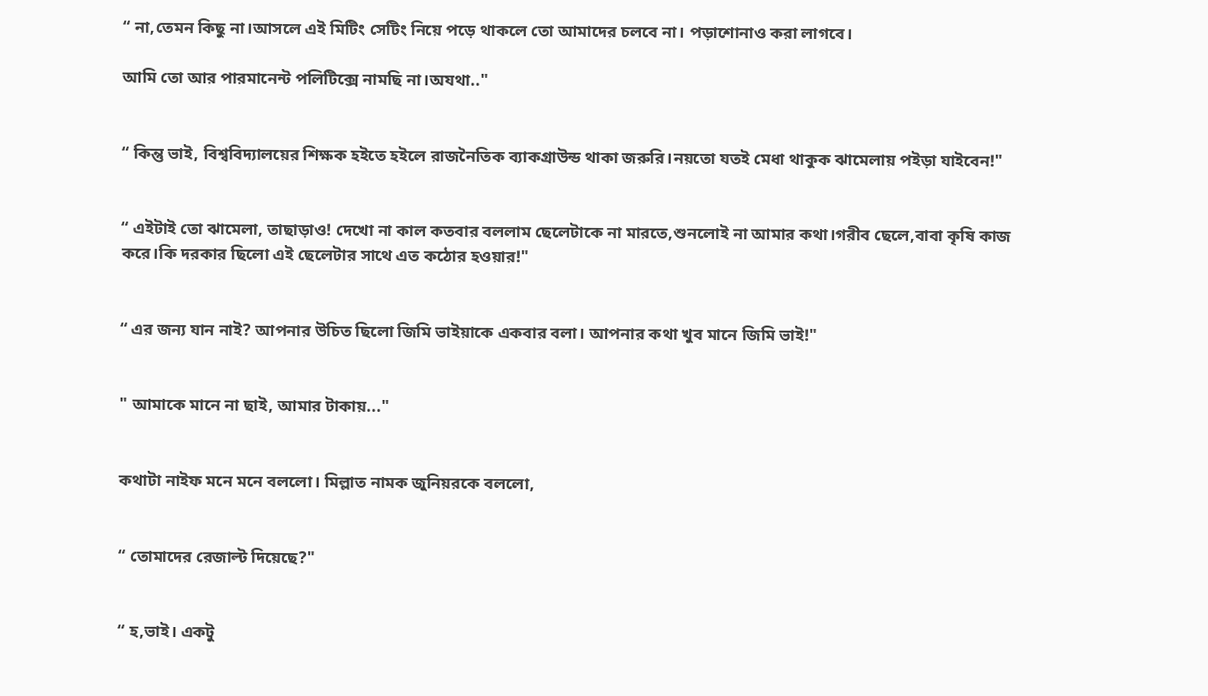“ না,তেমন কিছু না।আসলে এই মিটিং সেটিং নিয়ে পড়ে থাকলে তো আমাদের চলবে না। পড়াশোনা‌ও করা লাগবে।

আমি তো আর পারমানেন্ট পলিটিক্সে নামছি না।অযথা.."


“ কিন্তু ভাই, বিশ্ববিদ্যালয়ের শিক্ষক হ‌ইতে হ‌ইলে রাজনৈতিক ব্যাকগ্রাউন্ড থাকা জরুরি।নয়তো যত‌ই মেধা থাকুক ঝামেলায় পইড়া যাইবেন!"


“ এইটাই তো ঝামেলা, তাছাড়াও! দেখো না কাল কতবার বললাম ছেলেটাকে না মারতে,শুনলোই না আমার কথা।গরীব ছেলে,বাবা কৃষি কাজ করে।কি দরকার ছিলো এই ছেলেটার সাথে এত কঠোর হ‌ওয়ার!"


“ এর জন্য যান নাই? আপনার উচিত ছিলো জিমি ভাইয়াকে একবার বলা। আপনার কথা খুব মানে জিমি ভাই!"


" আমাকে মানে না ছাই, আমার টাকায়..."


কথাটা নাইফ মনে মনে বললো। মিল্লাত নামক জুনিয়রকে বললো,


“ তোমাদের রেজাল্ট দিয়েছে?"


“ হ,ভাই। একটু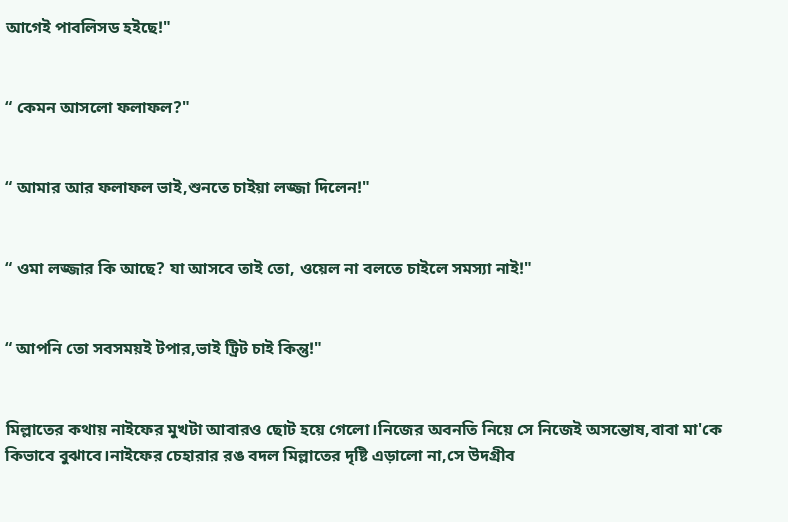আগেই পাবলিসড হ‌ইছে!"


“ কেমন আসলো ফলাফল?"


“ আমার আর ফলাফল ভা‌ই,শুনতে চাইয়া লজ্জা দিলেন!"


“ ওমা লজ্জার কি আছে? যা আসবে তাই তো, ওয়েল না বলতে চাইলে সমস্যা নাই!"


“ আপনি তো সবসময়ই টপার,ভাই ট্রিট চাই কিন্তু!"


মিল্লাতের কথায় নাইফের মুখটা আবারও ছোট হয়ে গেলো।নিজের অবনতি নিয়ে সে নিজেই অসন্তোষ,বাবা মা'কে কিভাবে বুঝাবে।নাইফের চেহারার রঙ বদল মিল্লাতের দৃষ্টি এড়ালো না,সে উদগ্রীব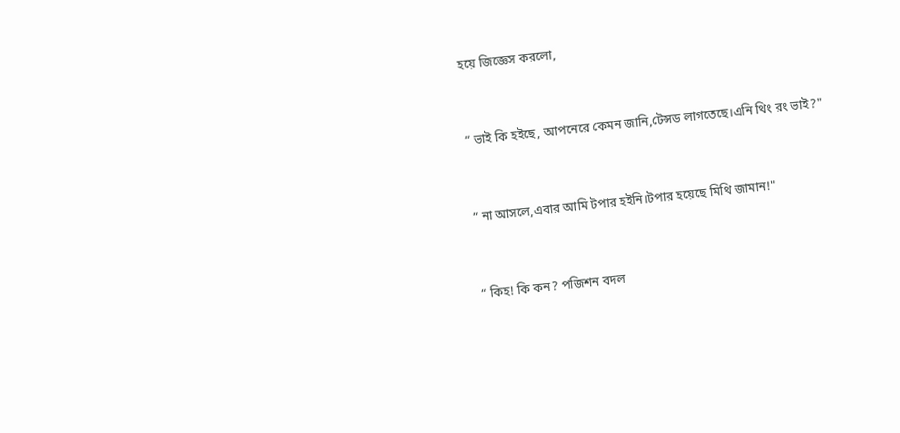হয়ে জিজ্ঞেস করলো,


“ ভাই কি হ‌ইছে, আপনেরে কেমন জানি,টেন্সড লাগতেছে।এনি থিং রং ভাই?"


“ না আসলে,এবার আমি টপার হ‌ইনি।টপার হয়েছে মিথি জামান!"


“ কিহ! কি কন? পজিশন বদল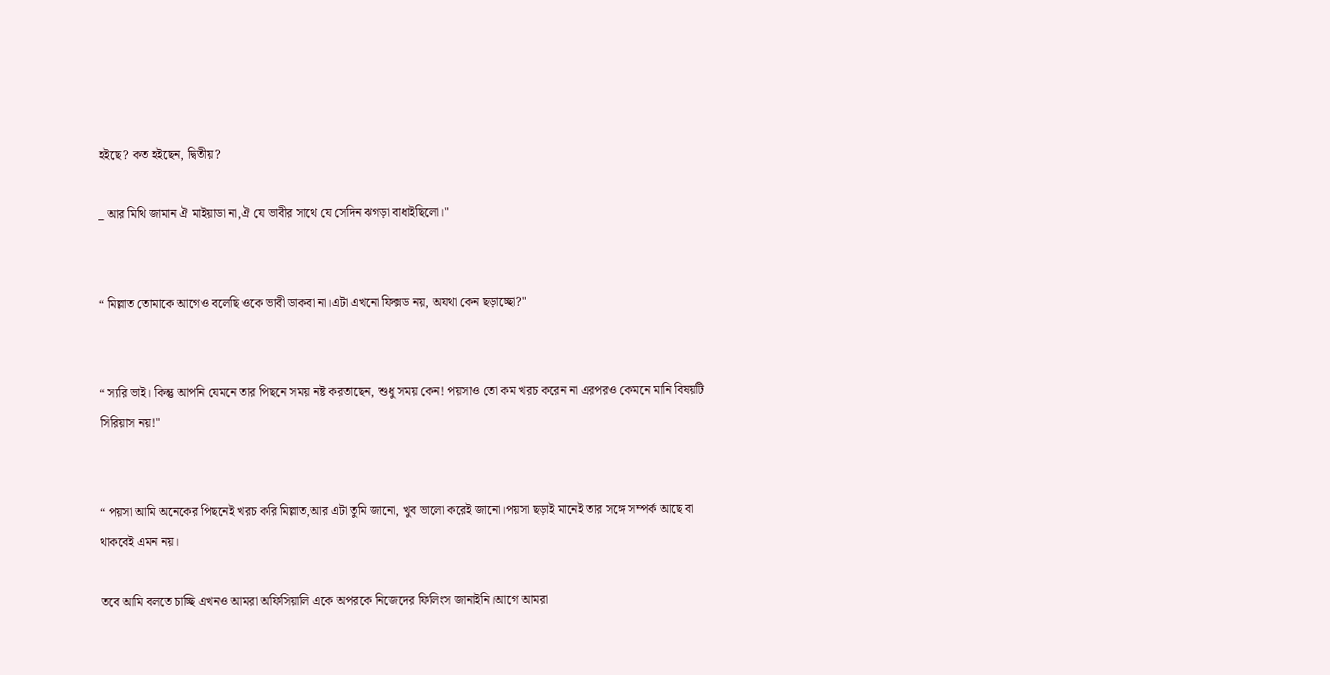হ‌ইছে? কত হ‌ইছেন, দ্বিতীয়?

_ আর মিথি জামান ঐ মাইয়াডা না,ঐ যে ভাবীর সাথে যে সেদিন ঝগড়া বাধাইছিলো।"


“ মিল্লাত তোমাকে আগেও বলেছি ওকে ভাবী ডাকবা না।এটা এখনো ফিক্সড নয়, অযথা কেন ছড়াচ্ছো?"


“ স্যরি ভাই। কিন্তু আপনি যেমনে তার পিছনে সময় নষ্ট করতাছেন, শুধু সময় কেন! পয়সাও তো কম খরচ করেন না এরপরও কেমনে মানি বিষয়টি সিরিয়াস নয়!"


“ পয়সা আমি অনেকের পিছনেই খরচ করি মিল্লাত,আর এটা তুমি জানো, খুব ভালো করেই জানো।পয়সা ছড়াই মানেই তার সঙ্গে সম্পর্ক আছে বা থাকবেই এমন নয়।

তবে আমি বলতে চাচ্ছি এখন‌ও আমরা অফিসিয়ালি একে অপরকে নিজেদের ফিলিংস জানাইনি।আগে আমরা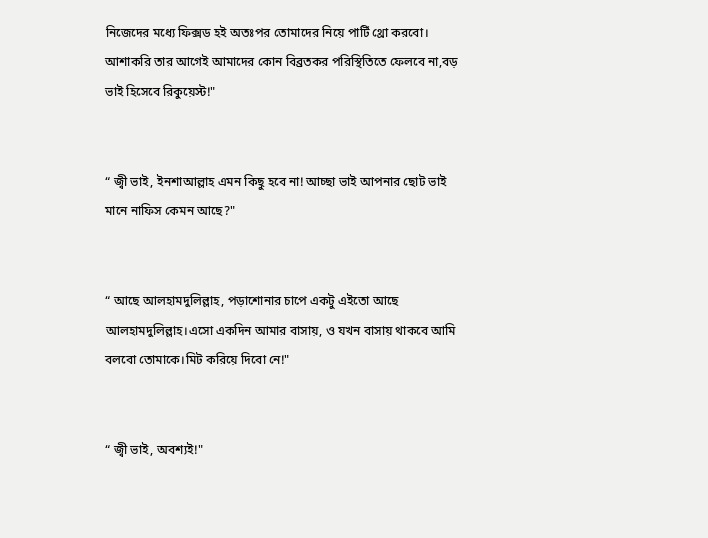নিজেদের মধ্যে ফিক্সড হ‌ই অতঃপর তোমাদের নিয়ে পার্টি থ্রো করবো। আশাকরি তার আগেই আমাদের কোন বিব্রতকর পরিস্থিতিতে ফেলবে না,বড় ভাই হিসেবে রিকুয়েস্ট!"


“ জ্বী ভাই, ইনশাআল্লাহ এমন কিছু হবে না! আচ্ছা ভাই আপনার ছোট ভাই মানে নাফিস কেমন আছে?"


“ আছে আলহামদুলিল্লাহ, পড়াশোনার চাপে একটু এইতো আছে আলহামদুলিল্লাহ।এসো একদিন আমার বাসায়, ও যখন বাসায় থাকবে আমি বলবো তোমাকে।মিট করিয়ে দিবো নে!"


“ জ্বী ভাই, অবশ্যই!"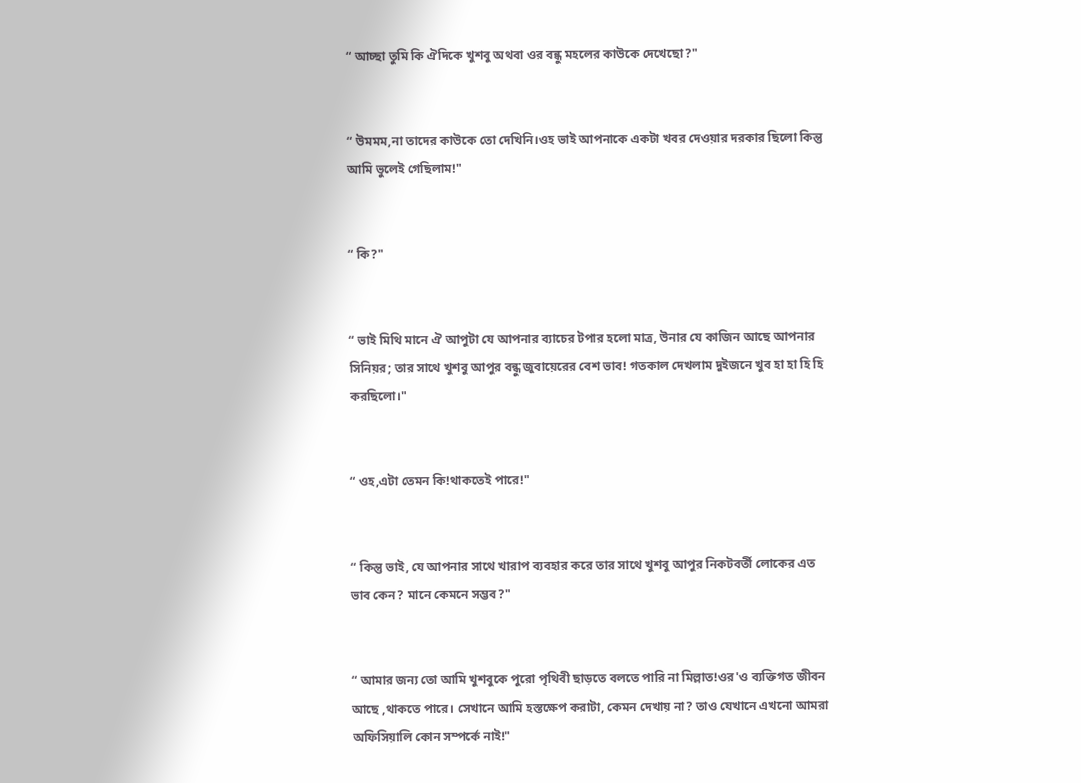“ আচ্ছা তুমি কি ঐদিকে খুশবু অথবা ওর বন্ধু মহলের কাউকে দেখেছো?"


“ উমমম,না তাদের কাউকে তো দেখিনি।ওহ ভাই আপনাকে একটা খবর দেওয়ার দরকার ছিলো কিন্তু আমি ভুলেই গেছিলাম!"


“ কি?"


“ ভাই মিথি মানে ঐ আপুটা যে আপনার ব্যাচের টপার হলো মাত্র, উনার যে কাজিন আছে আপনার সিনিয়র; তার সাথে খুশবু আপুর বন্ধু জুবায়েরের বেশ ভাব! গতকাল দেখলাম দুইজনে খুব হা হা হি হি করছিলো।"


“ ওহ,এটা তেমন কি!থাকতেই পারে!"


“ কিন্তু ভাই, যে আপনার সাথে খারাপ ব্যবহার করে তার সাথে খুশবু আপুর নিকটবর্তী লোকের এত ভাব কেন? মানে কেমনে সম্ভব?"


“ আমার জন্য তো আমি খুশবুকে পুরো পৃথিবী ছাড়তে বলতে পারি না মিল্লাত!ওর'ও ব্যক্তিগত জীবন আছে ,থাকতে পারে। সেখানে আমি হস্তক্ষেপ করাটা, কেমন দেখায় না? তাও যেখানে এখনো আমরা অফিসিয়ালি কোন সম্পর্কে নাই!"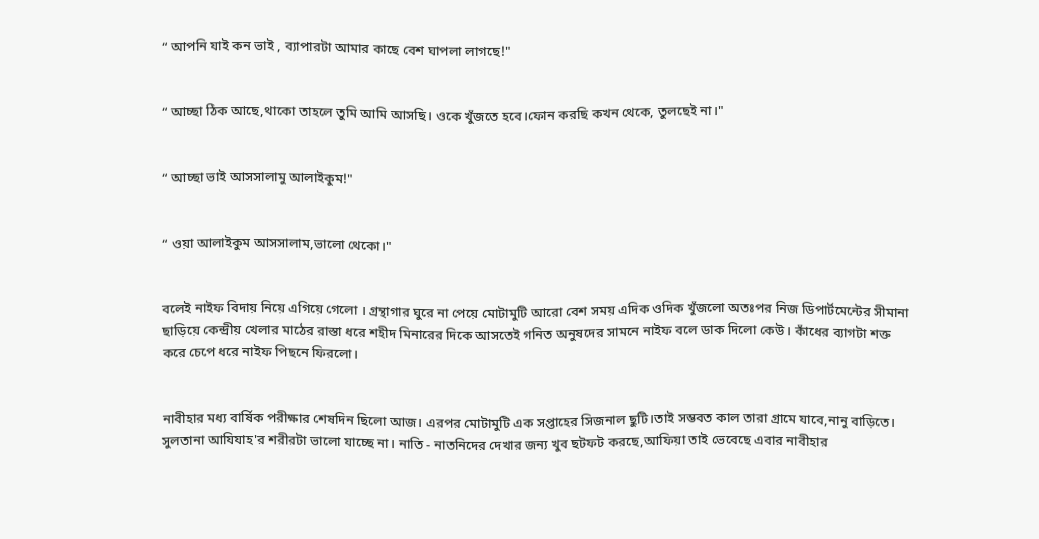“ আপনি যাই কন ভাই , ব্যাপারটা আমার কাছে বেশ ঘাপলা লাগছে!"


“ আচ্ছা ঠিক আছে,থাকো তাহলে তুমি আমি আসছি। ওকে খুঁজতে হবে।ফোন করছি কখন থেকে, তুলছেই না।"


“ আচ্ছা ভাই আসসালামু আলাইকুম!"


“ ওয়া আলাইকুম আসসালাম,ভালো থেকো।"


বলেই নাইফ বিদায় নিয়ে এগিয়ে গেলো । গ্রন্থাগার ঘুরে না পেয়ে মোটামুটি আরো বেশ সময় এদিক ওদিক খুঁজলো অতঃপর নিজ ডিপার্টমেন্টের সীমানা ছাড়িয়ে কেন্দ্রীয় খেলার মাঠের রাস্তা ধরে শহীদ মিনারের দিকে আসতেই গনিত অনুষদের সামনে নাইফ বলে ডাক দিলো কেউ। কাঁধের ব্যাগটা শক্ত করে চেপে ধরে নাইফ পিছনে ফিরলো।


নাবীহার মধ্য বার্ষিক পরীক্ষার শেষদিন ছিলো আজ। এরপর মোটামুটি এক সপ্তাহের সিজনাল ছুটি।তাই সম্ভবত কাল তারা গ্রামে যাবে,নানু বাড়িতে। সুলতানা আযিযাহ'র শরীরটা ভালো যাচ্ছে না। নাতি - নাতনিদের দেখার জন্য খুব ছটফট করছে,আফিয়া তাই ভেবেছে এবার নাবীহার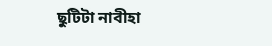ছুটিটা নাবীহা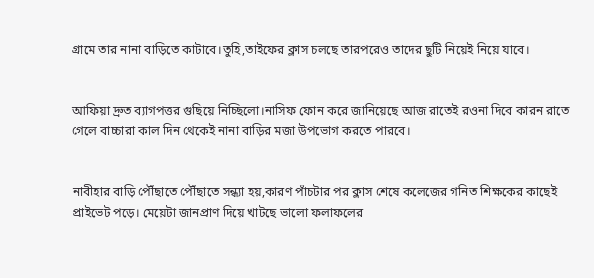গ্রামে তার নানা বাড়িতে কাটাবে।তুহি,তাইফের ক্লাস চলছে তারপরেও তাদের ছুটি নিয়েই নিয়ে যাবে।


আফিয়া দ্রুত ব্যাগপত্তর গুছিয়ে নিচ্ছিলো।নাসিফ ফোন করে জানিয়েছে আজ রাতেই র‌ওনা দিবে কারন রাতে গেলে বাচ্চারা কাল দিন থেকেই নানা বাড়ির মজা উপভোগ করতে পারবে।


নাবীহার বাড়ি পৌঁছাতে পৌঁছাতে সন্ধ্যা হয়,কারণ পাঁচটার পর ক্লাস শেষে কলেজের গনিত শিক্ষকের কাছেই প্রাইভেট পড়ে। মেয়েটা জানপ্রাণ দিয়ে খাটছে ভালো ফলাফলের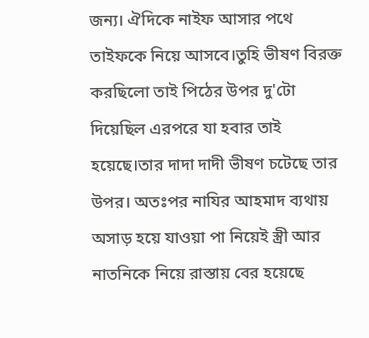জন্য। ঐদিকে নাইফ আসার পথে তাইফকে নিয়ে আসবে।তুহি ভীষণ বিরক্ত করছিলো তাই পিঠের উপর দু'টো দিয়েছিল এরপরে যা হবার তাই হয়েছে।তার দাদা দাদী ভীষণ চটেছে তার উপর। অতঃপর নাযির আহমাদ ব্যথায় অসাড় হয়ে যাওয়া পা নিয়েই স্ত্রী আর নাতনিকে নিয়ে রাস্তায় বের হয়েছে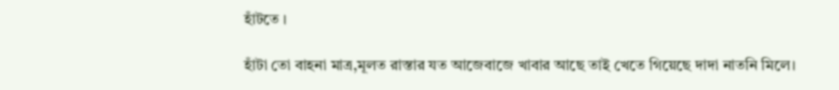হাঁটতে ।

হাঁটা তো বাহনা মাত্র,মূলত রাস্তার যত আজেবাজে খাবার আছে তাই খেতে গিয়েছে দাদা নাতনি মিলে।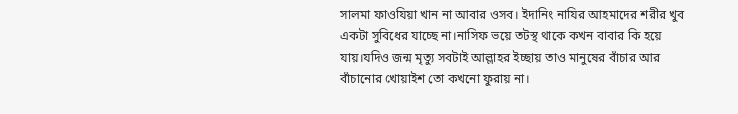সালমা ফাওযিয়া খান না আবার ওসব। ইদানিং নাযির আহমাদের শরীর খুব একটা সুবিধের যাচ্ছে না।নাসিফ ভয়ে তটস্থ থাকে কখন বাবার কি হয়ে যায়।যদিও জন্ম মৃত্যু সবটাই আল্লাহর ইচ্ছায় তাও মানুষের বাঁচার আর বাঁচানোর খোয়াইশ তো কখনো ফুরায় না।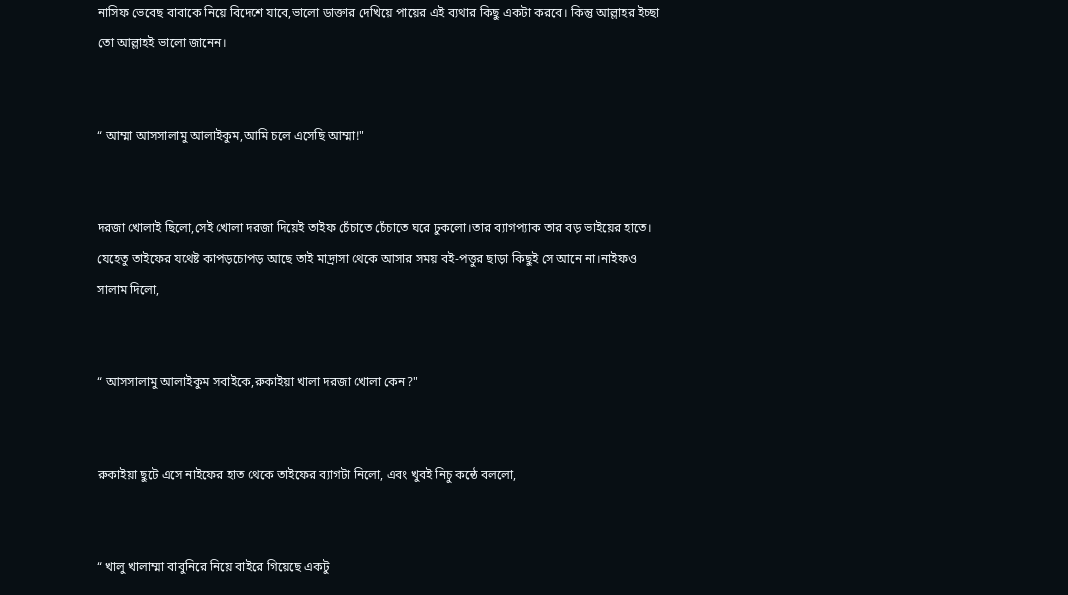নাসিফ ভেবেছ বাবাকে নিয়ে বিদেশে যাবে,ভালো ডাক্তার দেখিয়ে পায়ের এই ব্যথার কিছু একটা করবে। কিন্তু আল্লাহর ইচ্ছা তো আল্লাহ‌ই ভালো জানেন।


“ আম্মা আসসালামু আলাইকুম,আমি চলে এসেছি আম্মা!"


দরজা খোলাই ছিলো,সেই খোলা দরজা দিয়েই তাইফ চেঁচাতে চেঁচাতে ঘরে ঢুকলো।তার ব্যাগপ্যাক তার বড় ভাইয়ের হাতে। যেহেতু তাইফের যথেষ্ট কাপড়চোপড় আছে তাই মাদ্রাসা থেকে আসার সময় ব‌ই-পত্তুর ছাড়া কিছুই সে আনে না।নাইফ‌ও সালাম দিলো,


“ আসসালামু আলাইকুম সবাইকে,রুকাইয়া খালা দরজা খোলা কেন?"


রুকাইয়া ছুটে এসে নাইফের হাত থেকে তাইফের ব্যাগটা নিলো, এবং খুবই নিচু কন্ঠে বললো,


“ খালু খালাম্মা বাবুনিরে নিয়ে বাইরে গিয়েছে একটু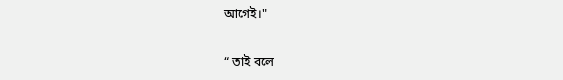আগেই।"


“ তাই বলে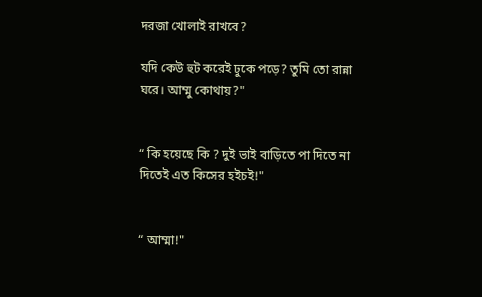দরজা খোলাই রাখবে?

যদি কেউ হুট করেই ঢুকে পড়ে? তুমি তো রান্না ঘরে। আম্মু কোথায়?"


“ কি হয়েছে কি ? দুই ভাই বাড়িতে পা দিতে না দিতেই এত কিসের হ‌ইচ‌ই!"


“ আম্মা!"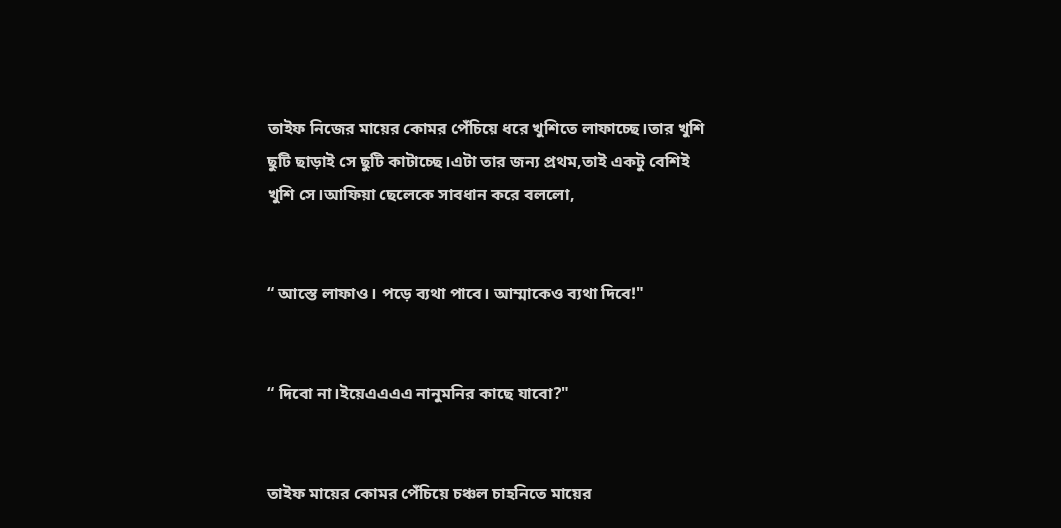তাইফ নিজের মায়ের কোমর পেঁচিয়ে ধরে খুশিতে লাফাচ্ছে।তার খুশি ছুটি ছাড়াই সে ছুটি কাটাচ্ছে।এটা তার জন্য প্রথম,তাই একটু বেশিই খুশি সে।আফিয়া ছেলেকে সাবধান করে বললো,


“ আস্তে লাফাও। পড়ে ব্যথা পাবে। আম্মাকে‌ও ব্যথা দিবে!"


“ দিবো না।ইয়েএএএএ নানুমনির কাছে যাবো?"


তাইফ মায়ের কোমর পেঁচিয়ে চঞ্চল চাহনিতে মায়ের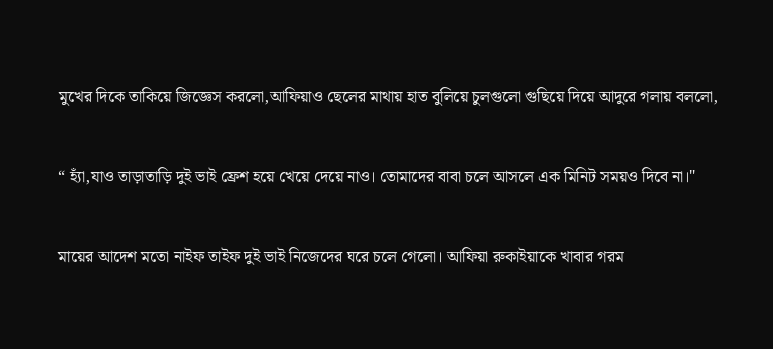মুখের দিকে তাকিয়ে জিজ্ঞেস করলো,আফিয়াও ছেলের মাথায় হাত বুলিয়ে চুলগুলো গুছিয়ে দিয়ে আদুরে গলায় বললো,


“ হ্যাঁ,যাও তাড়াতাড়ি দুই ভাই ফ্রেশ হয়ে খেয়ে দেয়ে নাও। তোমাদের বাবা চলে আসলে এক মিনিট সময়‌ও দিবে না।"


মায়ের আদেশ মতো নাইফ তাইফ দুই ভাই নিজেদের ঘরে চলে গেলো। আফিয়া রুকাইয়াকে খাবার গরম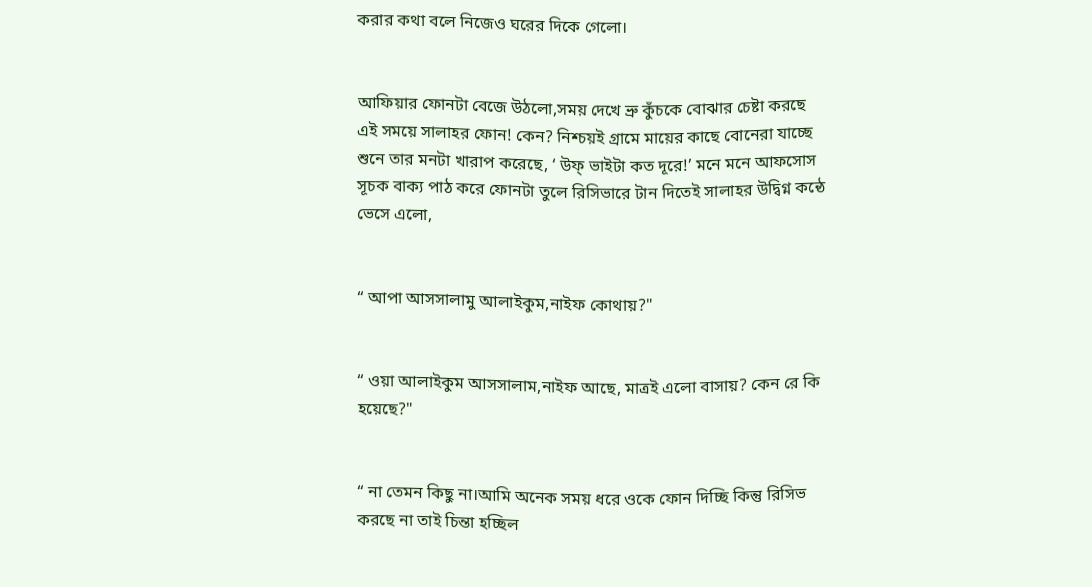করার কথা বলে নিজেও ঘরের দিকে গেলো।


আফিয়ার ফোনটা বেজে উঠলো,সময় দেখে ভ্রু কুঁচকে বোঝার চেষ্টা করছে এই সময়ে সালাহর ফোন! কেন? নিশ্চয়ই গ্রামে মায়ের কাছে বোনেরা যাচ্ছে শুনে তার মনটা খারাপ করেছে, ‘ উফ্ ভাইটা কত দূরে!’ মনে মনে আফসোস সূচক বাক্য পাঠ করে ফোনটা তুলে রিসিভারে টান দিতেই সালাহর উদ্বিগ্ন কন্ঠে ভেসে এলো,


“ আপা আসসালামু আলাইকুম,নাইফ কোথায়?"


“ ওয়া আলাইকুম আসসালাম,নাইফ আছে, মাত্র‌ই এলো বাসায়? কেন রে কি হয়েছে?"


“ না তেমন কিছু না।আমি অনেক সময় ধরে ওকে ফোন দিচ্ছি কিন্তু রিসিভ করছে না তাই চিন্তা হচ্ছিল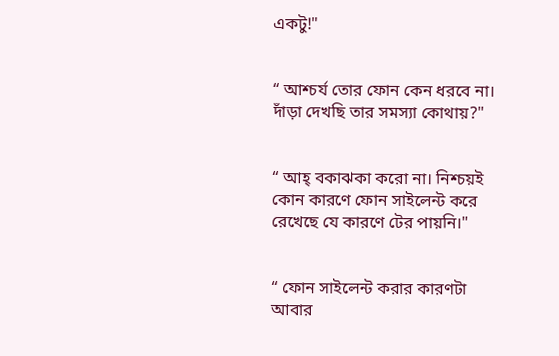একটু!"


“ আশ্চর্য তোর ফোন কেন ধরবে না। দাঁড়া দেখছি তার সমস্যা কোথায়?"


“ আহ্ বকাঝকা করো না। নিশ্চয়ই কোন কারণে ফোন সাইলেন্ট করে রেখেছে যে কারণে টের পায়নি।"


“ ফোন সাইলেন্ট করার কারণটা আবার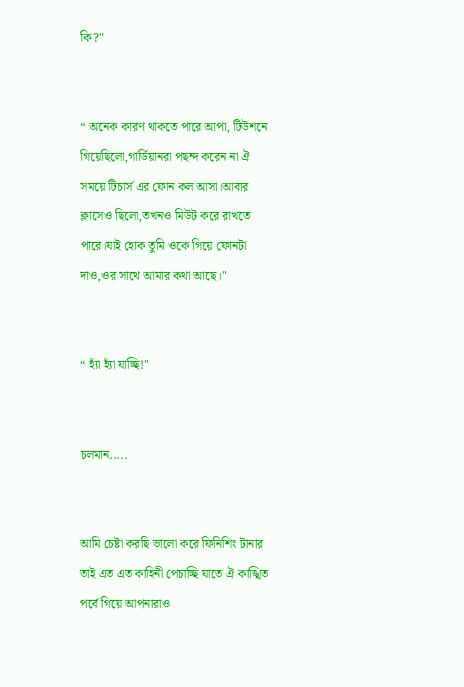কি?"


“ অনেক কারণ থাকতে পারে আপা, টিউশনে গিয়েছিলো,গার্ডিয়ানরা পছন্দ করেন না ঐ সময়ে টিচার্স এর ফোন কল আসা।আবার ক্লাসেও ছিলো,তখন‌ও মিউট করে রাখতে পারে।যাই হোক তুমি ওকে গিয়ে ফোনটা দাও,ওর সাথে আমার কথা আছে।"


“ হ্যাঁ হ্যাঁ যাচ্ছি!"


চলমান.....


আমি চেষ্টা করছি ভালো করে ফিনিশিং টানার তাই এত এত কাহিনী পেচাচ্ছি যাতে ঐ কাঙ্খিত পর্বে গিয়ে আপনারাও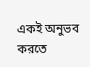এক‌ই অনুভব করতে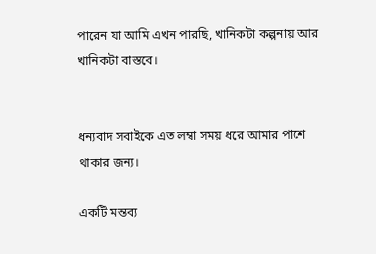পারেন যা আমি এখন পারছি, খানিকটা কল্পনায় আর খানিকটা বাস্তবে।


ধন্যবাদ সবাইকে এত লম্বা সময় ধরে আমার পাশে থাকার জন্য।

একটি মন্তব্য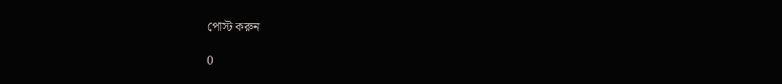পোস্ট করুন

0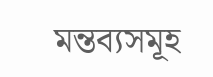মন্তব্যসমূহ